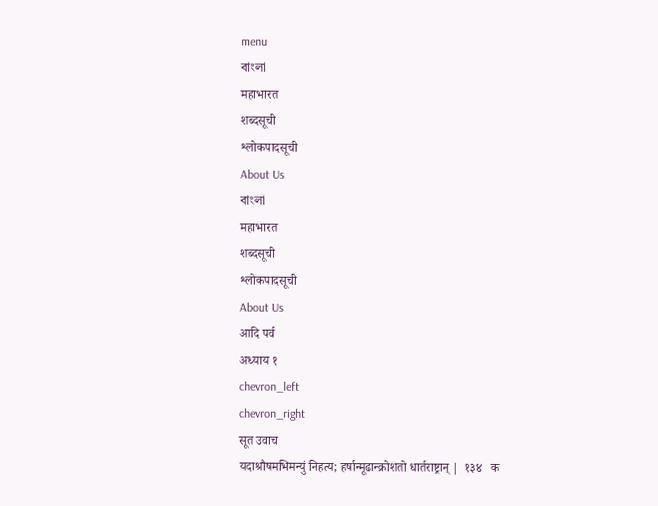menu
বাংলা
महाभारत
शब्दसूची
श्लोकपादसूची
About Us
বাংলা
महाभारत
शब्दसूची
श्लोकपादसूची
About Us
आदि पर्व
अध्याय १
chevron_left
chevron_right
सूत उवाच
यदाश्रौषमभिमन्युं निहत्य; हर्षान्मूढान्क्रोशतो धार्तराष्ट्रान् |  १३४   क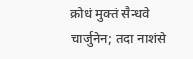क्रोधं मुक्तं सैन्धवे चार्जुनेन; तदा नाशंसे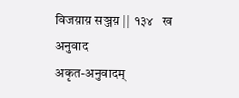विजय़ाय़ सञ्जय़ ||  १३४   ख
अनुवाद
अकृत-अनुवादम्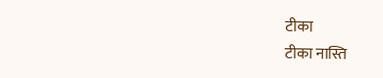टीका
टीका नास्ति